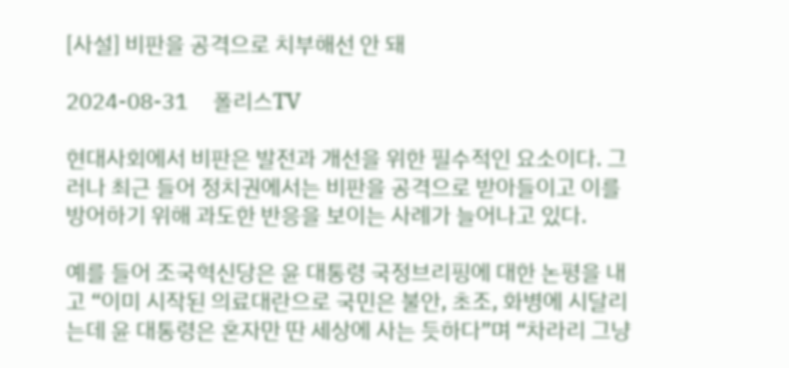[사설] 비판을 공격으로 치부해선 안 돼

2024-08-31     폴리스TV

현대사회에서 비판은 발전과 개선을 위한 필수적인 요소이다. 그러나 최근 들어 정치권에서는 비판을 공격으로 받아들이고 이를 방어하기 위해 과도한 반응을 보이는 사례가 늘어나고 있다.

예를 들어 조국혁신당은 윤 대통령 국정브리핑에 대한 논평을 내고 “이미 시작된 의료대란으로 국민은 불안, 초조, 화병에 시달리는데 윤 대통령은 혼자만 딴 세상에 사는 듯하다”며 “차라리 그냥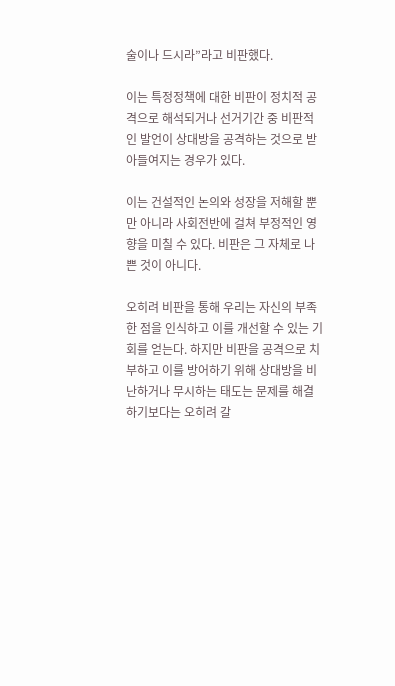술이나 드시라”라고 비판했다.

이는 특정정책에 대한 비판이 정치적 공격으로 해석되거나 선거기간 중 비판적인 발언이 상대방을 공격하는 것으로 받아들여지는 경우가 있다.

이는 건설적인 논의와 성장을 저해할 뿐만 아니라 사회전반에 걸쳐 부정적인 영향을 미칠 수 있다. 비판은 그 자체로 나쁜 것이 아니다.

오히려 비판을 통해 우리는 자신의 부족한 점을 인식하고 이를 개선할 수 있는 기회를 얻는다. 하지만 비판을 공격으로 치부하고 이를 방어하기 위해 상대방을 비난하거나 무시하는 태도는 문제를 해결하기보다는 오히려 갈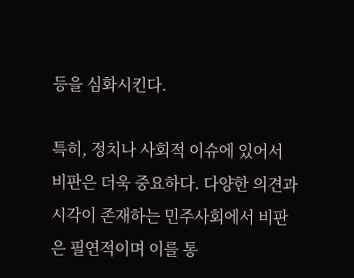등을 심화시킨다.

특히, 정치나 사회적 이슈에 있어서 비판은 더욱 중요하다. 다양한 의견과 시각이 존재하는 민주사회에서 비판은 필연적이며 이를 통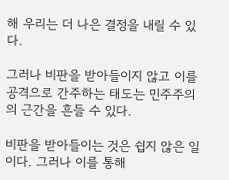해 우리는 더 나은 결정을 내릴 수 있다.

그러나 비판을 받아들이지 않고 이를 공격으로 간주하는 태도는 민주주의의 근간을 흔들 수 있다.

비판을 받아들이는 것은 쉽지 않은 일이다. 그러나 이를 통해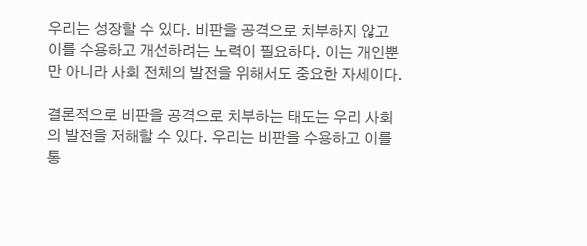우리는 성장할 수 있다. 비판을 공격으로 치부하지 않고 이를 수용하고 개선하려는 노력이 필요하다. 이는 개인뿐만 아니라 사회 전체의 발전을 위해서도 중요한 자세이다.

결론적으로 비판을 공격으로 치부하는 태도는 우리 사회의 발전을 저해할 수 있다. 우리는 비판을 수용하고 이를 통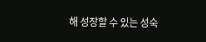해 성장할 수 있는 성숙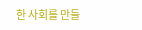한 사회를 만들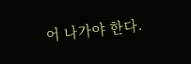어 나가야 한다.